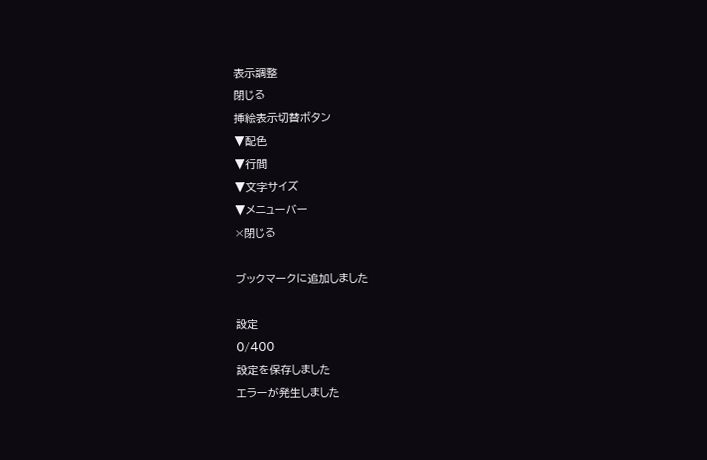表示調整
閉じる
挿絵表示切替ボタン
▼配色
▼行間
▼文字サイズ
▼メニューバー
×閉じる

ブックマークに追加しました

設定
0/400
設定を保存しました
エラーが発生しました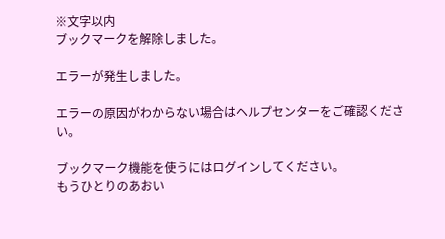※文字以内
ブックマークを解除しました。

エラーが発生しました。

エラーの原因がわからない場合はヘルプセンターをご確認ください。

ブックマーク機能を使うにはログインしてください。
もうひとりのあおい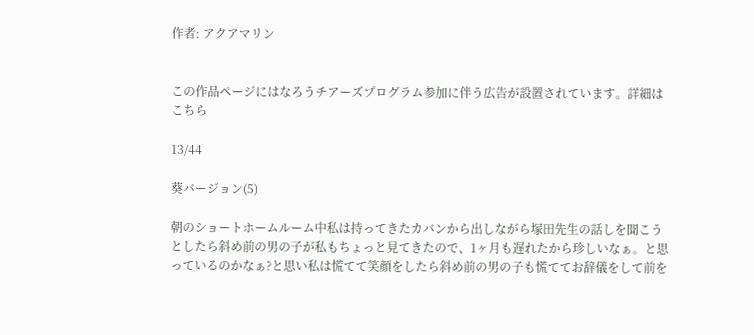作者: アクアマリン


この作品ページにはなろうチアーズプログラム参加に伴う広告が設置されています。詳細はこちら

13/44

葵バージョン(5)

朝のショートホームルーム中私は持ってきたカバンから出しながら塚田先生の話しを聞こうとしたら斜め前の男の子が私もちょっと見てきたので、1ヶ月も遅れたから珍しいなぁ。と思っているのかなぁ?と思い私は慌てて笑顔をしたら斜め前の男の子も慌ててお辞儀をして前を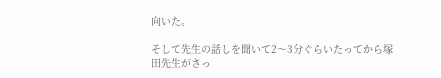向いた。

そして先生の話しを聞いて2〜3分ぐらいたってから塚田先生がさっ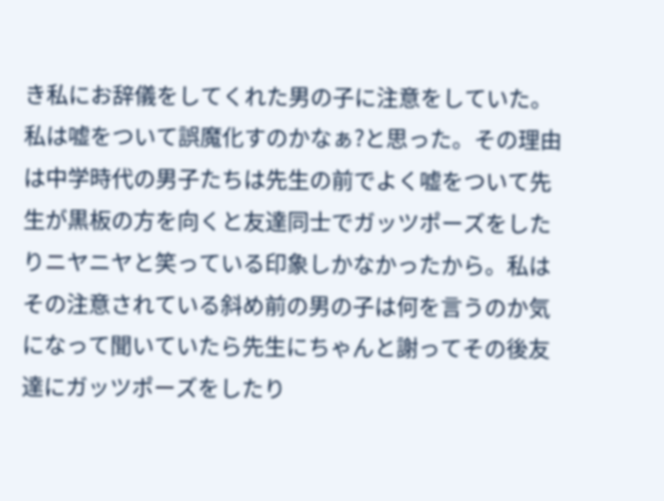き私にお辞儀をしてくれた男の子に注意をしていた。私は嘘をついて誤魔化すのかなぁ?と思った。その理由は中学時代の男子たちは先生の前でよく嘘をついて先生が黒板の方を向くと友達同士でガッツポーズをしたりニヤニヤと笑っている印象しかなかったから。私はその注意されている斜め前の男の子は何を言うのか気になって聞いていたら先生にちゃんと謝ってその後友達にガッツポーズをしたり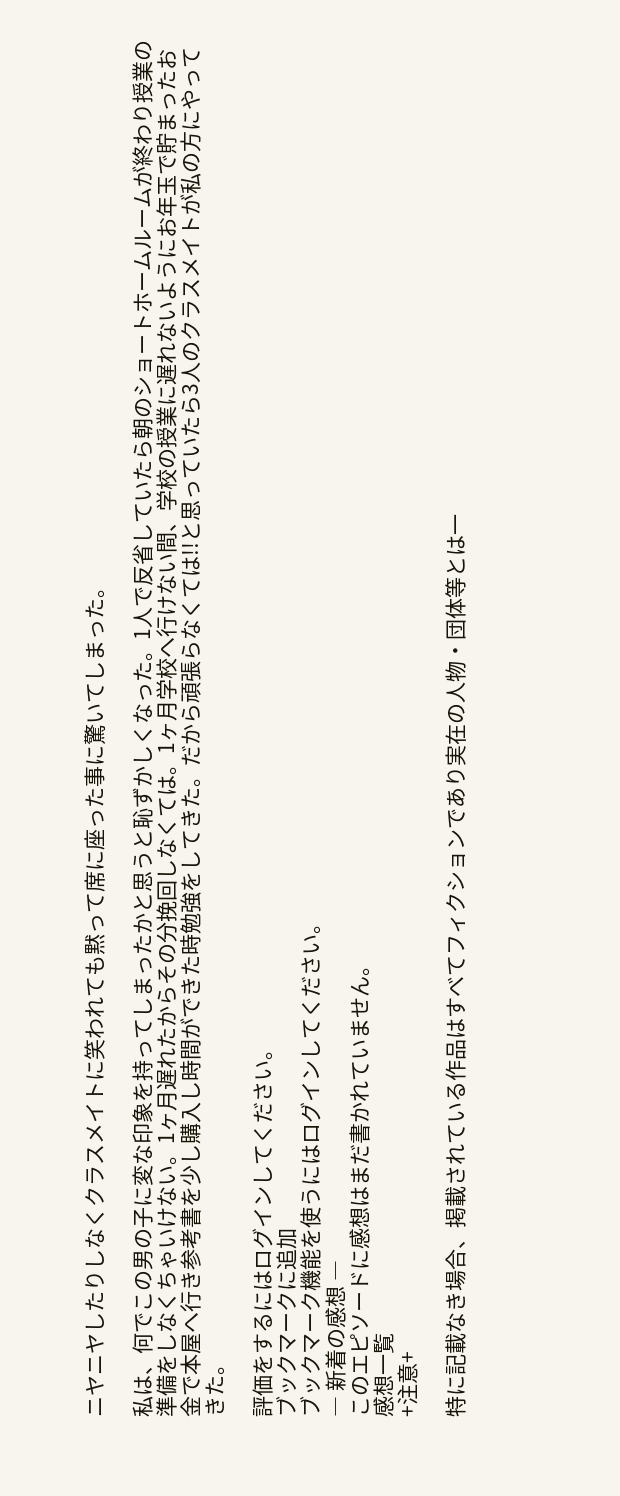ニヤニヤしたりしなくクラスメイトに笑われても黙って席に座った事に驚いてしまった。

私は、何でこの男の子に変な印象を持ってしまったかと思うと恥ずかしくなった。1人で反省していたら朝のショートホームルームが終わり授業の準備をしなくちゃいけない。1ヶ月遅れたからその分挽回しなくては。1ヶ月学校へ行けない間、学校の授業に遅れないようにお年玉で貯まったお金で本屋へ行き参考書を少し購入し時間ができた時勉強をしてきた。だから頑張らなくては!!と思っていたら3人のクラスメイトが私の方にやってきた。

評価をするにはログインしてください。
ブックマークに追加
ブックマーク機能を使うにはログインしてください。
― 新着の感想 ―
このエピソードに感想はまだ書かれていません。
感想一覧
+注意+

特に記載なき場合、掲載されている作品はすべてフィクションであり実在の人物・団体等とは一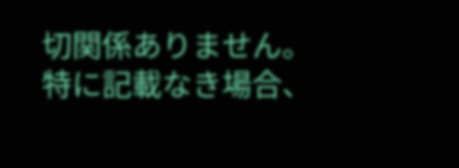切関係ありません。
特に記載なき場合、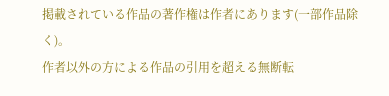掲載されている作品の著作権は作者にあります(一部作品除く)。
作者以外の方による作品の引用を超える無断転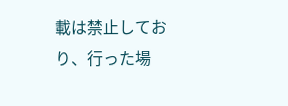載は禁止しており、行った場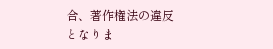合、著作権法の違反となりま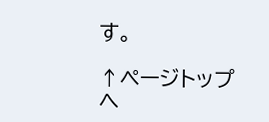す。

↑ページトップへ